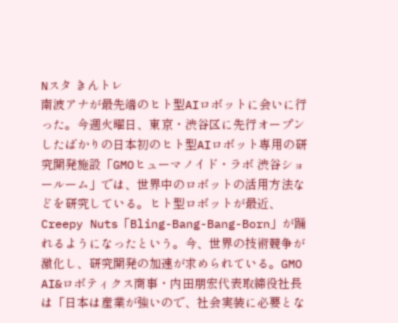Nスタ きんトレ
南波アナが最先端のヒト型AIロボットに会いに行った。今週火曜日、東京・渋谷区に先行オープンしたばかりの日本初のヒト型AIロボット専用の研究開発施設「GMOヒューマノイド・ラボ 渋谷ショールーム」では、世界中のロボットの活用方法などを研究している。ヒト型ロボットが最近、Creepy Nuts「Bling-Bang-Bang-Born」が踊れるようになったという。今、世界の技術競争が激化し、研究開発の加速が求められている。GMO AI&ロボティクス商事・内田朋宏代表取締役社長は「日本は産業が強いので、社会実装に必要とな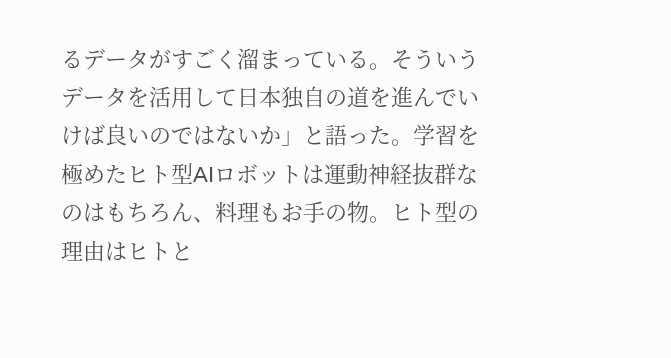るデータがすごく溜まっている。そういうデータを活用して日本独自の道を進んでいけば良いのではないか」と語った。学習を極めたヒト型AIロボットは運動神経抜群なのはもちろん、料理もお手の物。ヒト型の理由はヒトと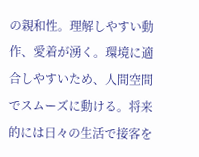の親和性。理解しやすい動作、愛着が湧く。環境に適合しやすいため、人間空間でスムーズに動ける。将来的には日々の生活で接客を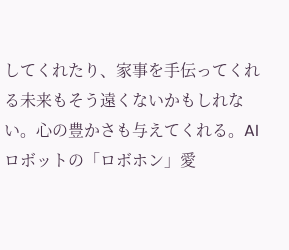してくれたり、家事を手伝ってくれる未来もそう遠くないかもしれない。心の豊かさも与えてくれる。AIロボットの「ロボホン」愛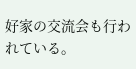好家の交流会も行われている。